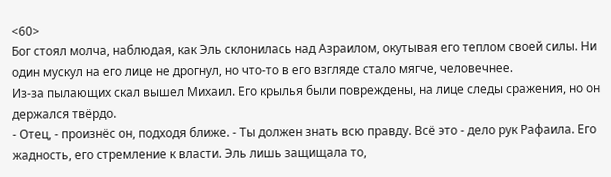<60>
Бог стоял молча, наблюдая, как Эль склонилась над Азраилом, окутывая его теплом своей силы. Ни один мускул на его лице не дрогнул, но что-то в его взгляде стало мягче, человечнее.
Из-за пылающих скал вышел Михаил. Его крылья были повреждены, на лице следы сражения, но он держался твёрдо.
- Отец, - произнёс он, подходя ближе. - Ты должен знать всю правду. Всё это - дело рук Рафаила. Его жадность, его стремление к власти. Эль лишь защищала то,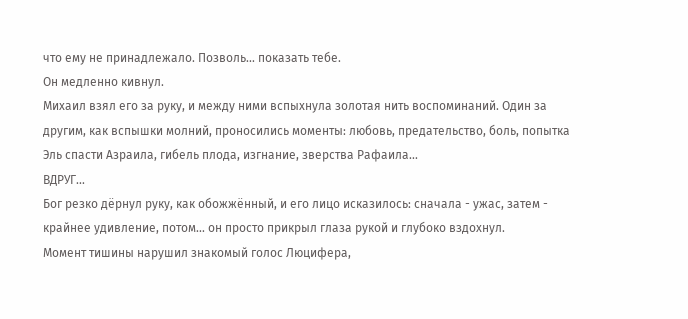что ему не принадлежало. Позволь... показать тебе.
Он медленно кивнул.
Михаил взял его за руку, и между ними вспыхнула золотая нить воспоминаний. Один за другим, как вспышки молний, проносились моменты: любовь, предательство, боль, попытка Эль спасти Азраила, гибель плода, изгнание, зверства Рафаила...
ВДРУГ...
Бог резко дёрнул руку, как обожжённый, и его лицо исказилось: сначала - ужас, затем - крайнее удивление, потом... он просто прикрыл глаза рукой и глубоко вздохнул.
Момент тишины нарушил знакомый голос Люцифера,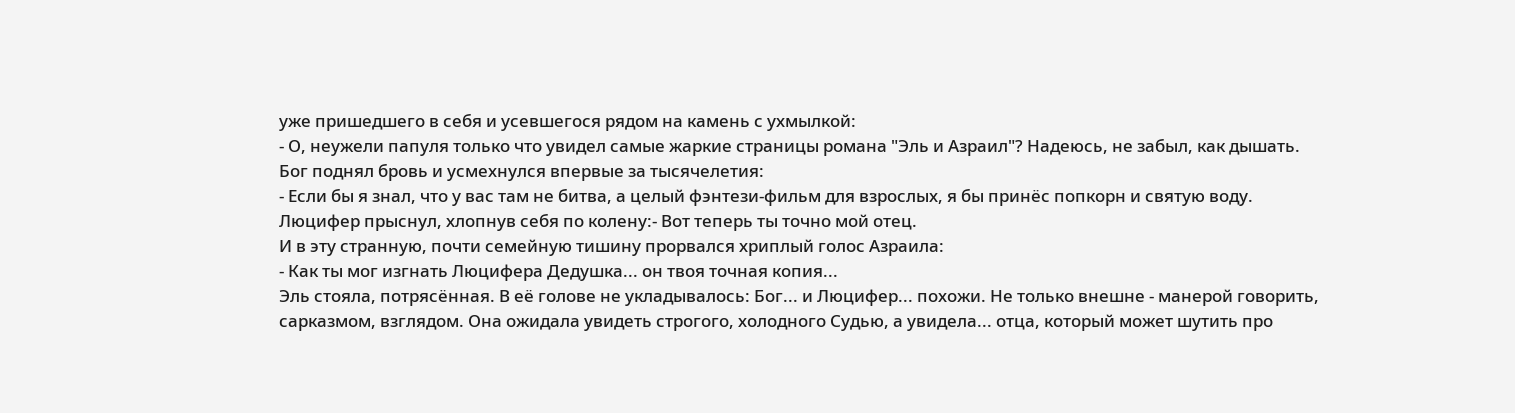уже пришедшего в себя и усевшегося рядом на камень с ухмылкой:
- О, неужели папуля только что увидел самые жаркие страницы романа "Эль и Азраил"? Надеюсь, не забыл, как дышать.
Бог поднял бровь и усмехнулся впервые за тысячелетия:
- Если бы я знал, что у вас там не битва, а целый фэнтези-фильм для взрослых, я бы принёс попкорн и святую воду.
Люцифер прыснул, хлопнув себя по колену:- Вот теперь ты точно мой отец.
И в эту странную, почти семейную тишину прорвался хриплый голос Азраила:
- Как ты мог изгнать Люцифера Дедушка... он твоя точная копия...
Эль стояла, потрясённая. В её голове не укладывалось: Бог... и Люцифер... похожи. Не только внешне - манерой говорить, сарказмом, взглядом. Она ожидала увидеть строгого, холодного Судью, а увидела... отца, который может шутить про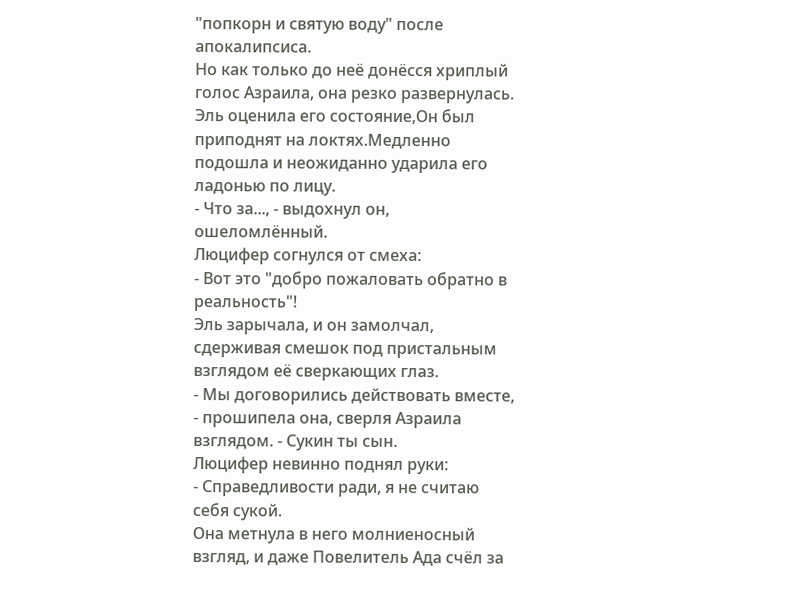"попкорн и святую воду" после апокалипсиса.
Но как только до неё донёсся хриплый голос Азраила, она резко развернулась.
Эль оценила его состояние,Он был приподнят на локтях.Медленно подошла и неожиданно ударила его ладонью по лицу.
- Что за..., - выдохнул он, ошеломлённый.
Люцифер согнулся от смеха:
- Вот это "добро пожаловать обратно в реальность"!
Эль зарычала, и он замолчал, сдерживая смешок под пристальным взглядом её сверкающих глаз.
- Мы договорились действовать вместе, - прошипела она, сверля Азраила взглядом. - Сукин ты сын.
Люцифер невинно поднял руки:
- Справедливости ради, я не считаю себя сукой.
Она метнула в него молниеносный взгляд, и даже Повелитель Ада счёл за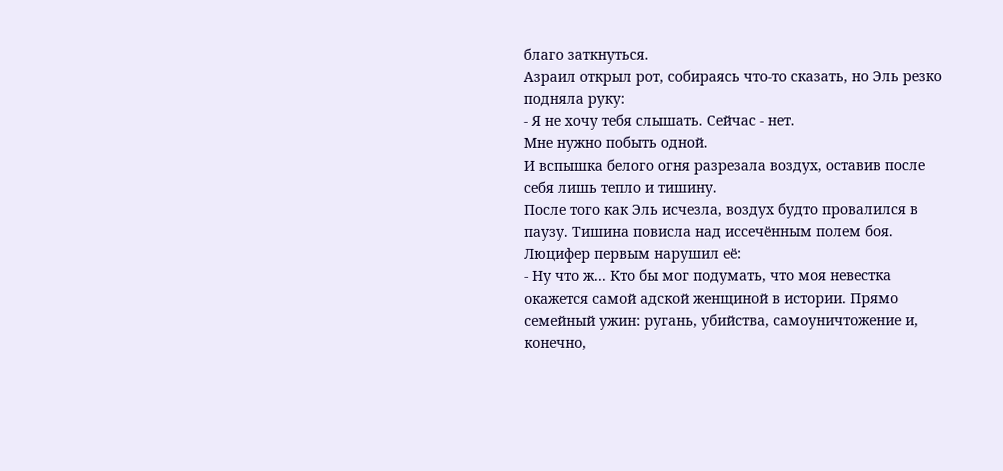благо заткнуться.
Азраил открыл рот, собираясь что-то сказать, но Эль резко подняла руку:
- Я не хочу тебя слышать. Сейчас - нет.
Мне нужно побыть одной.
И вспышка белого огня разрезала воздух, оставив после себя лишь тепло и тишину.
После того как Эль исчезла, воздух будто провалился в паузу. Тишина повисла над иссечённым полем боя. Люцифер первым нарушил её:
- Ну что ж... Кто бы мог подумать, что моя невестка окажется самой адской женщиной в истории. Прямо семейный ужин: ругань, убийства, самоуничтожение и, конечно,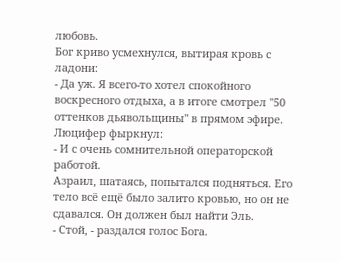любовь.
Бог криво усмехнулся, вытирая кровь с ладони:
- Да уж. Я всего-то хотел спокойного воскресного отдыха, а в итоге смотрел "50 оттенков дьявольщины" в прямом эфире.
Люцифер фыркнул:
- И с очень сомнительной операторской работой.
Азраил, шатаясь, попытался подняться. Его тело всё ещё было залито кровью, но он не сдавался. Он должен был найти Эль.
- Стой, - раздался голос Бога.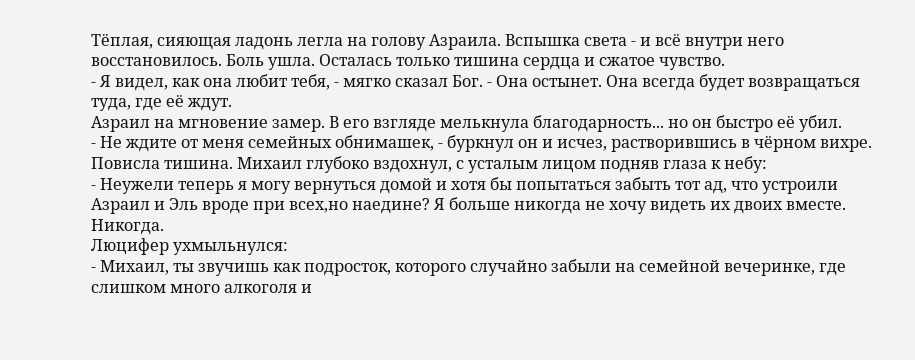Тёплая, сияющая ладонь легла на голову Азраила. Вспышка света - и всё внутри него восстановилось. Боль ушла. Осталась только тишина сердца и сжатое чувство.
- Я видел, как она любит тебя, - мягко сказал Бог. - Она остынет. Она всегда будет возвращаться туда, где её ждут.
Азраил на мгновение замер. В его взгляде мелькнула благодарность... но он быстро её убил.
- Не ждите от меня семейных обнимашек, - буркнул он и исчез, растворившись в чёрном вихре.
Повисла тишина. Михаил глубоко вздохнул, с усталым лицом подняв глаза к небу:
- Неужели теперь я могу вернуться домой и хотя бы попытаться забыть тот ад, что устроили Азраил и Эль вроде при всех,но наедине? Я больше никогда не хочу видеть их двоих вместе. Никогда.
Люцифер ухмыльнулся:
- Михаил, ты звучишь как подросток, которого случайно забыли на семейной вечеринке, где слишком много алкоголя и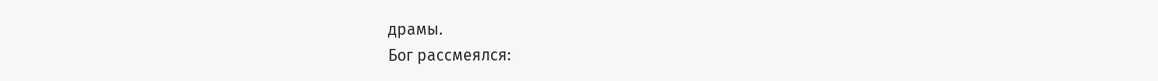драмы.
Бог рассмеялся: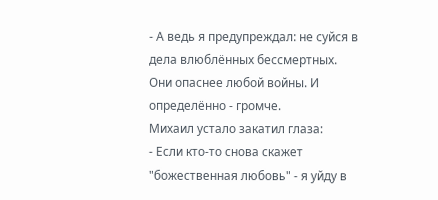- А ведь я предупреждал: не суйся в дела влюблённых бессмертных. Они опаснее любой войны. И определённо - громче.
Михаил устало закатил глаза:
- Если кто-то снова скажет "божественная любовь" - я уйду в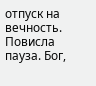отпуск на вечность.
Повисла пауза. Бог,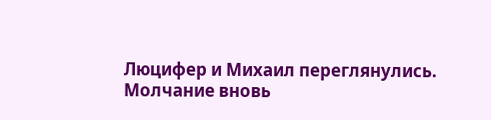Люцифер и Михаил переглянулись. Молчание вновь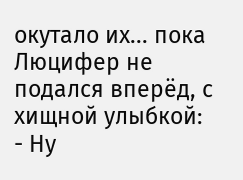окутало их... пока Люцифер не подался вперёд, с хищной улыбкой:
- Ну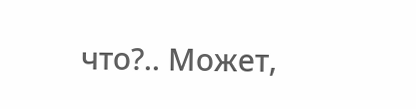что?.. Может,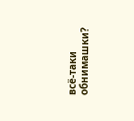всё-таки обнимашки?